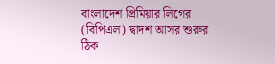বাংলাদেশ প্রিমিয়ার লিগের (বিপিএল) দ্বাদশ আসর শুরুর ঠিক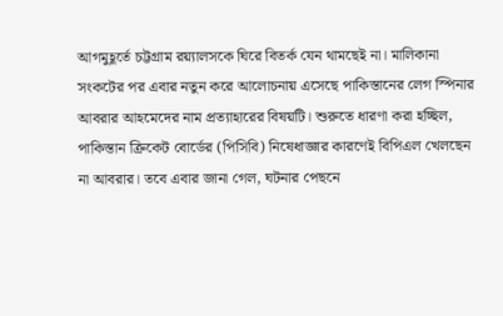আগমুহূর্তে চট্টগ্রাম রয়্যালসকে ঘিরে বিতর্ক যেন থামছেই না। মালিকানা সংকটের পর এবার নতুন করে আলোচনায় এসেছে পাকিস্তানের লেগ স্পিনার আবরার আহমেদের নাম প্রত্যাহারের বিষয়টি। শুরুতে ধারণা করা হচ্ছিল, পাকিস্তান ক্রিকেট বোর্ডের (পিসিবি) নিষেধাজ্ঞার কারণেই বিপিএল খেলছেন না আবরার। তবে এবার জানা গেল, ঘটনার পেছনে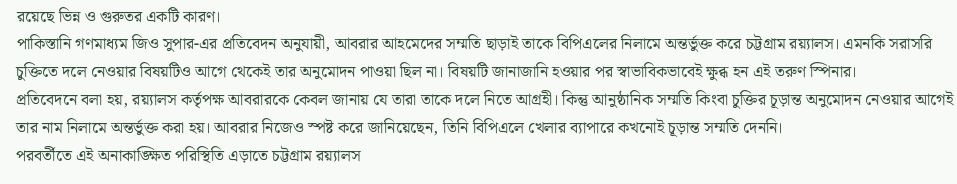রয়েছে ভিন্ন ও গুরুতর একটি কারণ।
পাকিস্তানি গণমাধ্যম জিও সুপার-এর প্রতিবেদন অনুযায়ী, আবরার আহমেদের সম্মতি ছাড়াই তাকে বিপিএলের নিলামে অন্তর্ভুক্ত করে চট্টগ্রাম রয়্যালস। এমনকি সরাসরি চুক্তিতে দলে নেওয়ার বিষয়টিও আগে থেকেই তার অনুমোদন পাওয়া ছিল না। বিষয়টি জানাজানি হওয়ার পর স্বাভাবিকভাবেই ক্ষুব্ধ হন এই তরুণ স্পিনার।
প্রতিবেদনে বলা হয়, রয়্যালস কর্তৃপক্ষ আবরারকে কেবল জানায় যে তারা তাকে দলে নিতে আগ্রহী। কিন্তু আনুষ্ঠানিক সম্মতি কিংবা চুক্তির চূড়ান্ত অনুমোদন নেওয়ার আগেই তার নাম নিলামে অন্তর্ভুক্ত করা হয়। আবরার নিজেও স্পষ্ট করে জানিয়েছেন, তিনি বিপিএলে খেলার ব্যাপারে কখনোই চূড়ান্ত সম্মতি দেননি।
পরবর্তীতে এই অনাকাঙ্ক্ষিত পরিস্থিতি এড়াতে চট্টগ্রাম রয়্যালস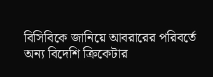বিসিবিকে জানিয়ে আবরারের পরিবর্তে অন্য বিদেশি ক্রিকেটার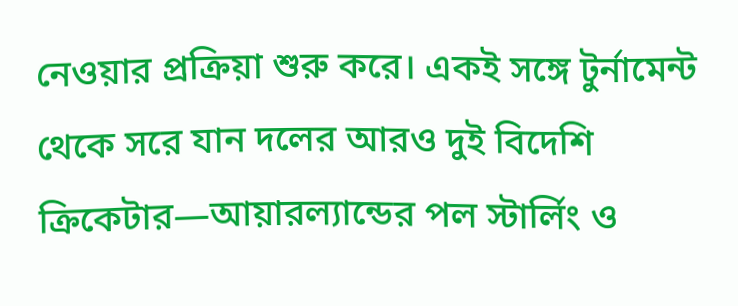নেওয়ার প্রক্রিয়া শুরু করে। একই সঙ্গে টুর্নামেন্ট থেকে সরে যান দলের আরও দুই বিদেশি ক্রিকেটার—আয়ারল্যান্ডের পল স্টার্লিং ও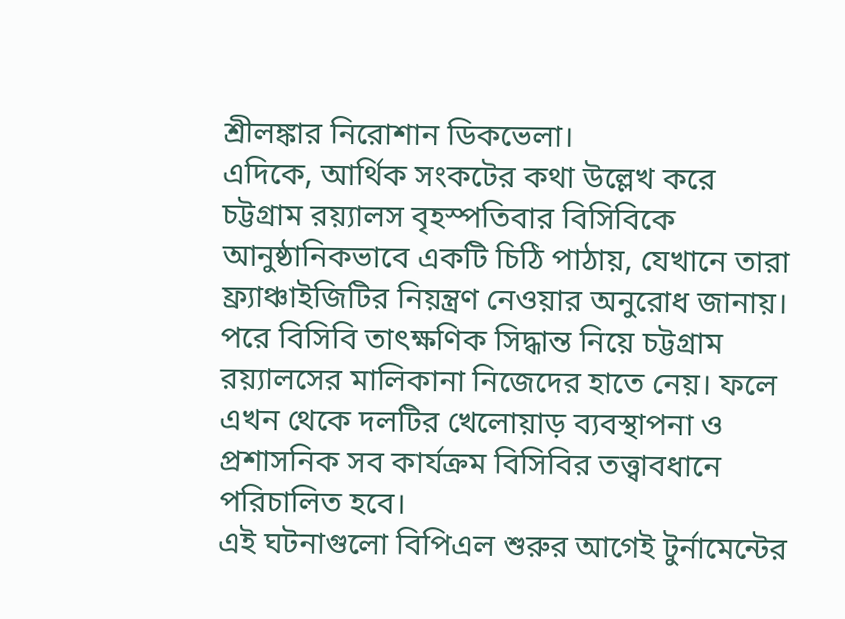শ্রীলঙ্কার নিরোশান ডিকভেলা।
এদিকে, আর্থিক সংকটের কথা উল্লেখ করে চট্টগ্রাম রয়্যালস বৃহস্পতিবার বিসিবিকে আনুষ্ঠানিকভাবে একটি চিঠি পাঠায়, যেখানে তারা ফ্র্যাঞ্চাইজিটির নিয়ন্ত্রণ নেওয়ার অনুরোধ জানায়। পরে বিসিবি তাৎক্ষণিক সিদ্ধান্ত নিয়ে চট্টগ্রাম রয়্যালসের মালিকানা নিজেদের হাতে নেয়। ফলে এখন থেকে দলটির খেলোয়াড় ব্যবস্থাপনা ও প্রশাসনিক সব কার্যক্রম বিসিবির তত্ত্বাবধানে পরিচালিত হবে।
এই ঘটনাগুলো বিপিএল শুরুর আগেই টুর্নামেন্টের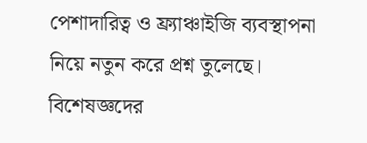পেশাদারিত্ব ও ফ্র্যাঞ্চাইজি ব্যবস্থাপনা নিয়ে নতুন করে প্রশ্ন তুলেছে। বিশেষজ্ঞদের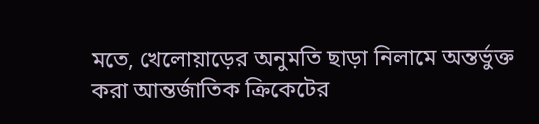মতে, খেলোয়াড়ের অনুমতি ছাড়া নিলামে অন্তর্ভুক্ত করা আন্তর্জাতিক ক্রিকেটের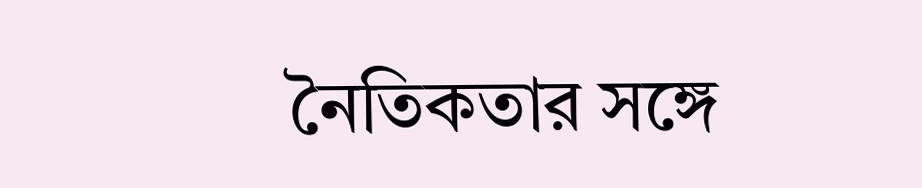নৈতিকতার সঙ্গে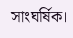সাংঘর্ষিক।